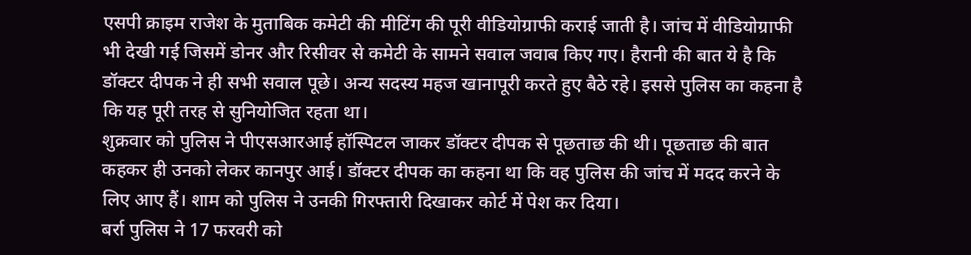एसपी क्राइम राजेश के मुताबिक कमेटी की मीटिंग की पूरी वीडियोग्राफी कराई जाती है। जांच में वीडियोग्राफी भी देखी गई जिसमें डोनर और रिसीवर से कमेटी के सामने सवाल जवाब किए गए। हैरानी की बात ये है कि डॉक्टर दीपक ने ही सभी सवाल पूछे। अन्य सदस्य महज खानापूरी करते हुए बैठे रहे। इससे पुलिस का कहना है कि यह पूरी तरह से सुनियोजित रहता था।
शुक्रवार को पुलिस ने पीएसआरआई हॉस्पिटल जाकर डॉक्टर दीपक से पूछताछ की थी। पूछताछ की बात कहकर ही उनको लेकर कानपुर आई। डॉक्टर दीपक का कहना था कि वह पुलिस की जांच में मदद करने के लिए आए हैं। शाम को पुलिस ने उनकी गिरफ्तारी दिखाकर कोर्ट में पेश कर दिया।
बर्रा पुलिस ने 17 फरवरी को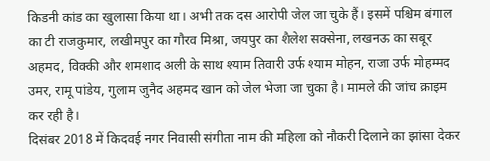किडनी कांड का खुलासा किया था। अभी तक दस आरोपी जेल जा चुके हैं। इसमें पश्चिम बंगाल का टी राजकुमार, लखीमपुर का गौरव मिश्रा, जयपुर का शैलेश सक्सेना, लखनऊ का सबूर अहमद, विक्की और शमशाद अली के साथ श्याम तिवारी उर्फ श्याम मोहन, राजा उर्फ मोहम्मद उमर, रामू पांडेय, गुलाम जुनैद अहमद खान को जेल भेजा जा चुका है। मामले की जांच क्राइम कर रही है।
दिसंबर 2018 में किदवई नगर निवासी संगीता नाम की महिला को नौकरी दिलाने का झांसा देकर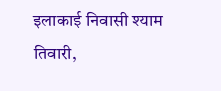इलाकाई निवासी श्याम तिवारी,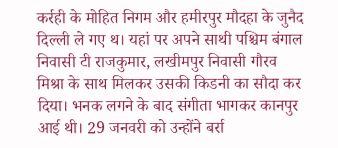कर्रही के मोहित निगम और हमीरपुर मौदहा के जुनैद दिल्ली ले गए थ। यहां पर अपने साथी पश्चिम बंगाल निवासी टी राजकुमार, लखीमपुर निवासी गौरव मिश्रा के साथ मिलकर उसकी किडनी का सौदा कर दिया। भनक लगने के बाद संगीता भागकर कानपुर आई थी। 29 जनवरी को उन्होंने बर्रा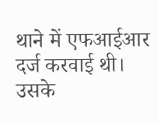थाने में एफआईआर दर्ज करवाई थी। उसके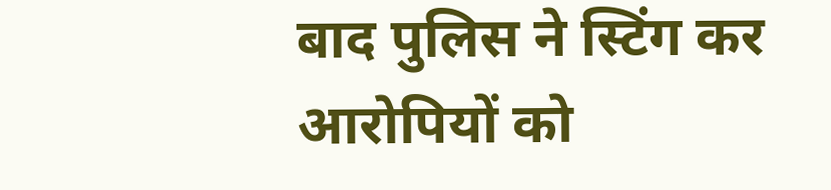बाद पुलिस ने स्टिंग कर आरोपियों को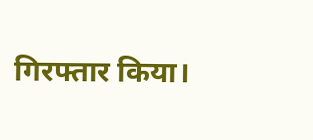गिरफ्तार किया।